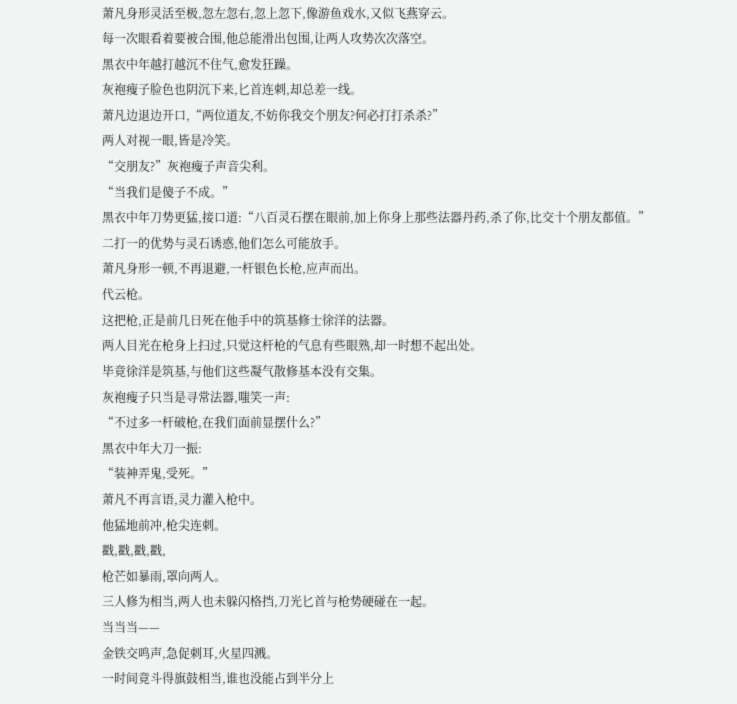萧凡身形灵活至极,忽左忽右,忽上忽下,像游鱼戏水,又似飞燕穿云。
每一次眼看着要被合围,他总能滑出包围,让两人攻势次次落空。
黑衣中年越打越沉不住气,愈发狂躁。
灰袍瘦子脸色也阴沉下来,匕首连刺,却总差一线。
萧凡边退边开口,“两位道友,不妨你我交个朋友?何必打打杀杀?”
两人对视一眼,皆是冷笑。
“交朋友?”灰袍瘦子声音尖利。
“当我们是傻子不成。”
黑衣中年刀势更猛,接口道:“八百灵石摆在眼前,加上你身上那些法器丹药,杀了你,比交十个朋友都值。”
二打一的优势与灵石诱惑,他们怎么可能放手。
萧凡身形一顿,不再退避,一杆银色长枪,应声而出。
代云枪。
这把枪,正是前几日死在他手中的筑基修士徐洋的法器。
两人目光在枪身上扫过,只觉这杆枪的气息有些眼熟,却一时想不起出处。
毕竟徐洋是筑基,与他们这些凝气散修基本没有交集。
灰袍瘦子只当是寻常法器,嗤笑一声:
“不过多一杆破枪,在我们面前显摆什么?”
黑衣中年大刀一振:
“装神弄鬼,受死。”
萧凡不再言语,灵力灌入枪中。
他猛地前冲,枪尖连刺。
戳,戳,戳,戳,
枪芒如暴雨,罩向两人。
三人修为相当,两人也未躲闪格挡,刀光匕首与枪势硬碰在一起。
当当当——
金铁交鸣声,急促刺耳,火星四溅。
一时间竟斗得旗鼓相当,谁也没能占到半分上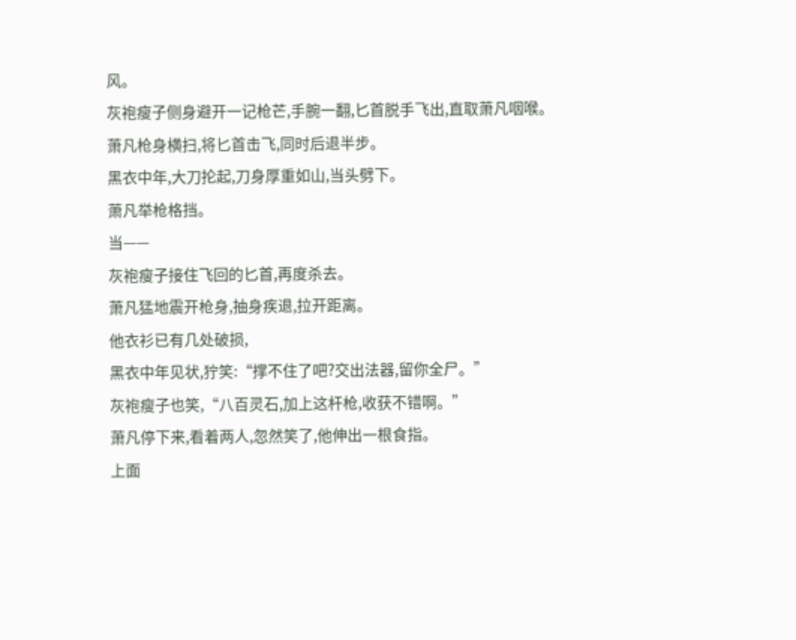风。
灰袍瘦子侧身避开一记枪芒,手腕一翻,匕首脱手飞出,直取萧凡咽喉。
萧凡枪身横扫,将匕首击飞,同时后退半步。
黑衣中年,大刀抡起,刀身厚重如山,当头劈下。
萧凡举枪格挡。
当——
灰袍瘦子接住飞回的匕首,再度杀去。
萧凡猛地震开枪身,抽身疾退,拉开距离。
他衣衫已有几处破损,
黑衣中年见状,狞笑:“撑不住了吧?交出法器,留你全尸。”
灰袍瘦子也笑,“八百灵石,加上这杆枪,收获不错啊。”
萧凡停下来,看着两人,忽然笑了,他伸出一根食指。
上面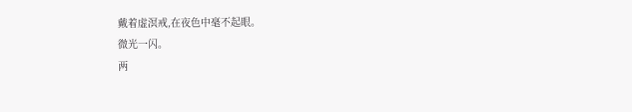戴着虚溟戒,在夜色中毫不起眼。
微光一闪。
两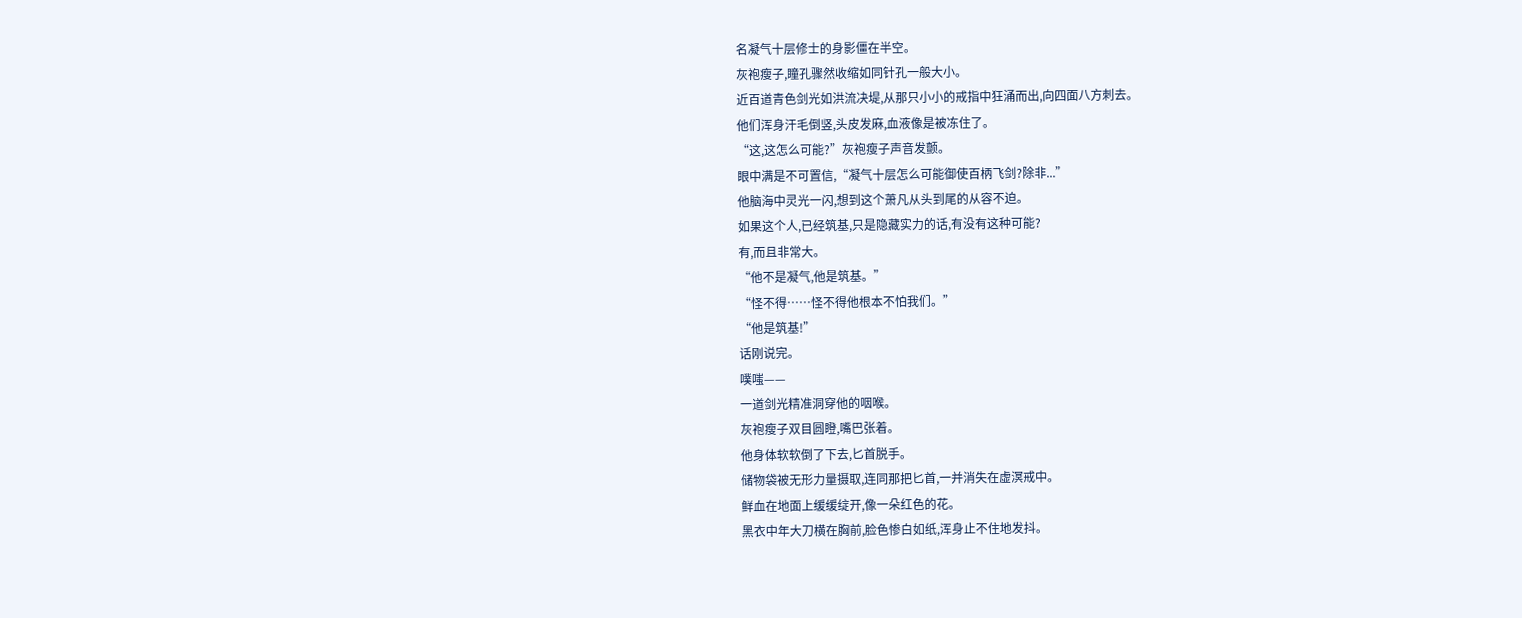名凝气十层修士的身影僵在半空。
灰袍瘦子,瞳孔骤然收缩如同针孔一般大小。
近百道青色剑光如洪流决堤,从那只小小的戒指中狂涌而出,向四面八方刺去。
他们浑身汗毛倒竖,头皮发麻,血液像是被冻住了。
“这,这怎么可能?”灰袍瘦子声音发颤。
眼中满是不可置信,“凝气十层怎么可能御使百柄飞剑?除非...”
他脑海中灵光一闪,想到这个萧凡从头到尾的从容不迫。
如果这个人,已经筑基,只是隐藏实力的话,有没有这种可能?
有,而且非常大。
“他不是凝气,他是筑基。”
“怪不得……怪不得他根本不怕我们。”
“他是筑基!”
话刚说完。
噗嗤——
一道剑光精准洞穿他的咽喉。
灰袍瘦子双目圆瞪,嘴巴张着。
他身体软软倒了下去,匕首脱手。
储物袋被无形力量摄取,连同那把匕首,一并消失在虚溟戒中。
鲜血在地面上缓缓绽开,像一朵红色的花。
黑衣中年大刀横在胸前,脸色惨白如纸,浑身止不住地发抖。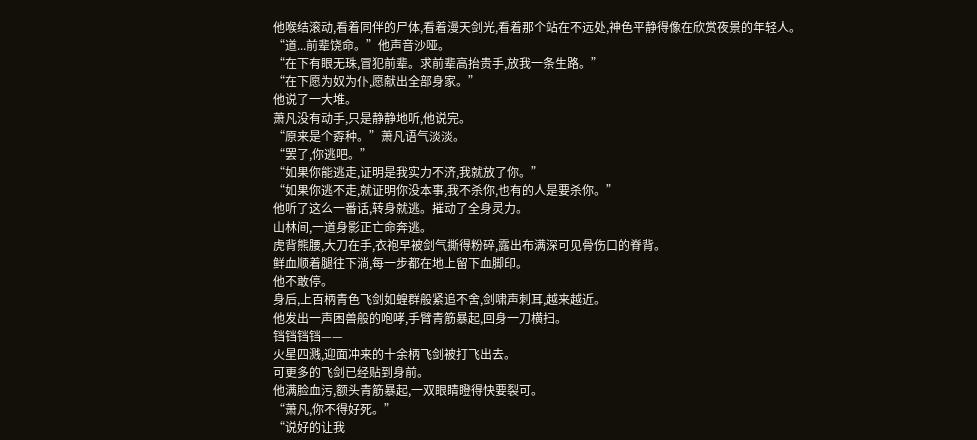他喉结滚动,看着同伴的尸体,看着漫天剑光,看着那个站在不远处,神色平静得像在欣赏夜景的年轻人。
“道...前辈饶命。”他声音沙哑。
“在下有眼无珠,冒犯前辈。求前辈高抬贵手,放我一条生路。”
“在下愿为奴为仆,愿献出全部身家。”
他说了一大堆。
萧凡没有动手,只是静静地听,他说完。
“原来是个孬种。”萧凡语气淡淡。
“罢了,你逃吧。”
“如果你能逃走,证明是我实力不济,我就放了你。”
“如果你逃不走,就证明你没本事,我不杀你,也有的人是要杀你。”
他听了这么一番话,转身就逃。摧动了全身灵力。
山林间,一道身影正亡命奔逃。
虎背熊腰,大刀在手,衣袍早被剑气撕得粉碎,露出布满深可见骨伤口的脊背。
鲜血顺着腿往下淌,每一步都在地上留下血脚印。
他不敢停。
身后,上百柄青色飞剑如蝗群般紧追不舍,剑啸声刺耳,越来越近。
他发出一声困兽般的咆哮,手臂青筋暴起,回身一刀横扫。
铛铛铛铛——
火星四溅,迎面冲来的十余柄飞剑被打飞出去。
可更多的飞剑已经贴到身前。
他满脸血污,额头青筋暴起,一双眼睛瞪得快要裂可。
“萧凡,你不得好死。”
“说好的让我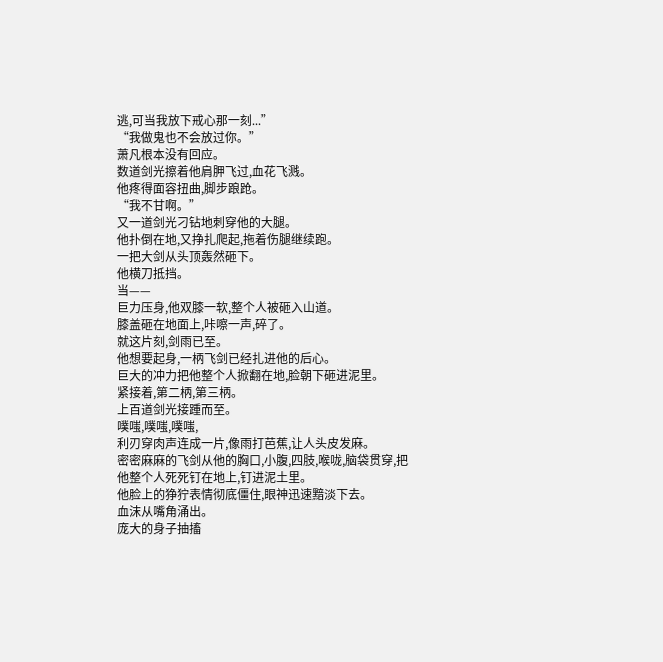逃,可当我放下戒心那一刻...”
“我做鬼也不会放过你。”
萧凡根本没有回应。
数道剑光擦着他肩胛飞过,血花飞溅。
他疼得面容扭曲,脚步踉跄。
“我不甘啊。”
又一道剑光刁钻地刺穿他的大腿。
他扑倒在地,又挣扎爬起,拖着伤腿继续跑。
一把大剑从头顶轰然砸下。
他横刀抵挡。
当——
巨力压身,他双膝一软,整个人被砸入山道。
膝盖砸在地面上,咔嚓一声,碎了。
就这片刻,剑雨已至。
他想要起身,一柄飞剑已经扎进他的后心。
巨大的冲力把他整个人掀翻在地,脸朝下砸进泥里。
紧接着,第二柄,第三柄。
上百道剑光接踵而至。
噗嗤,噗嗤,噗嗤,
利刃穿肉声连成一片,像雨打芭蕉,让人头皮发麻。
密密麻麻的飞剑从他的胸口,小腹,四肢,喉咙,脑袋贯穿,把他整个人死死钉在地上,钉进泥土里。
他脸上的狰狞表情彻底僵住,眼神迅速黯淡下去。
血沫从嘴角涌出。
庞大的身子抽搐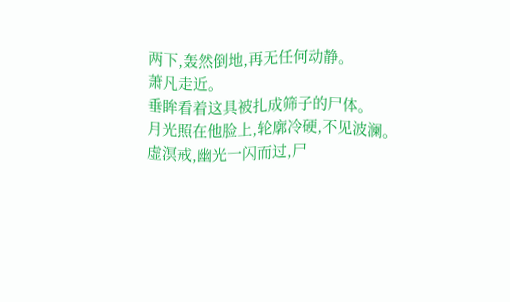两下,轰然倒地,再无任何动静。
萧凡走近。
垂眸看着这具被扎成筛子的尸体。
月光照在他脸上,轮廓冷硬,不见波澜。
虚溟戒,幽光一闪而过,尸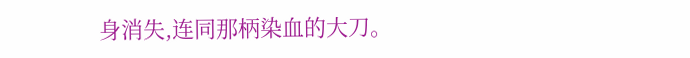身消失,连同那柄染血的大刀。